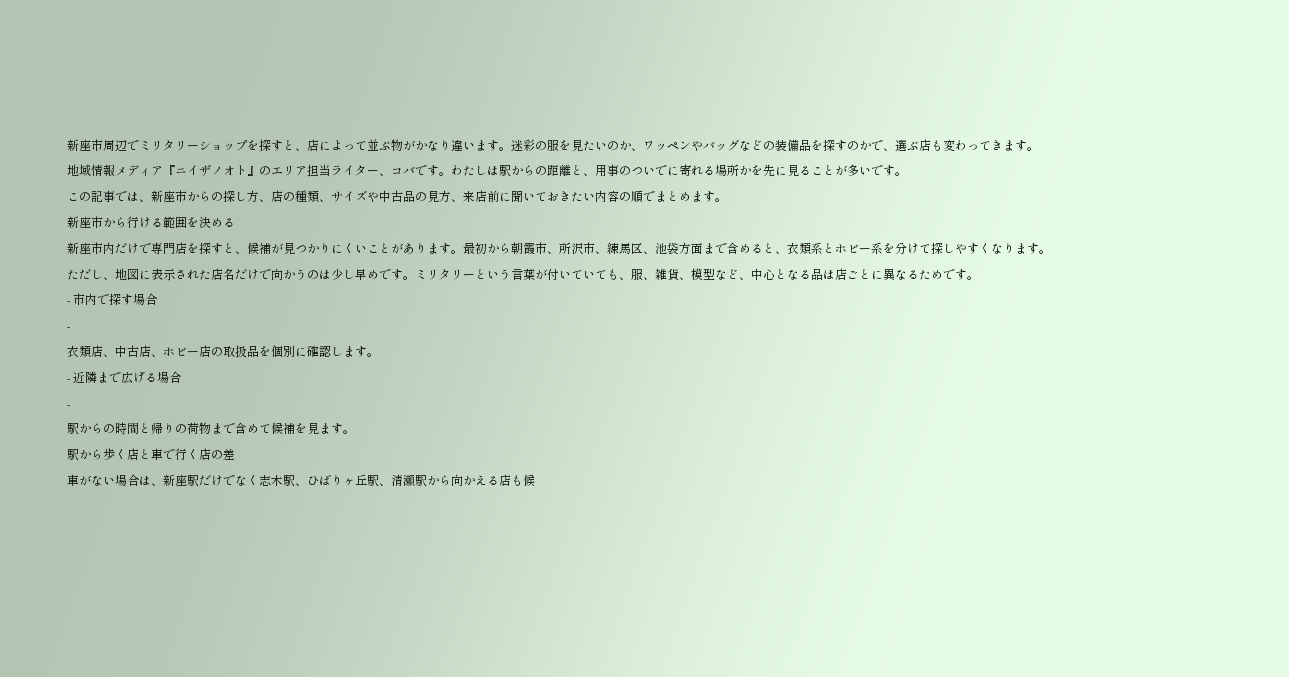新座市周辺でミリタリーショップを探すと、店によって並ぶ物がかなり違います。迷彩の服を見たいのか、ワッペンやバッグなどの装備品を探すのかで、選ぶ店も変わってきます。
地域情報メディア『ニイザノオト』のエリア担当ライター、コバです。わたしは駅からの距離と、用事のついでに寄れる場所かを先に見ることが多いです。
この記事では、新座市からの探し方、店の種類、サイズや中古品の見方、来店前に聞いておきたい内容の順でまとめます。
新座市から行ける範囲を決める
新座市内だけで専門店を探すと、候補が見つかりにくいことがあります。最初から朝霞市、所沢市、練馬区、池袋方面まで含めると、衣類系とホビー系を分けて探しやすくなります。
ただし、地図に表示された店名だけで向かうのは少し早めです。ミリタリーという言葉が付いていても、服、雑貨、模型など、中心となる品は店ごとに異なるためです。
- 市内で探す場合
-
衣類店、中古店、ホビー店の取扱品を個別に確認します。
- 近隣まで広げる場合
-
駅からの時間と帰りの荷物まで含めて候補を見ます。
駅から歩く店と車で行く店の差
車がない場合は、新座駅だけでなく志木駅、ひばりヶ丘駅、清瀬駅から向かえる店も候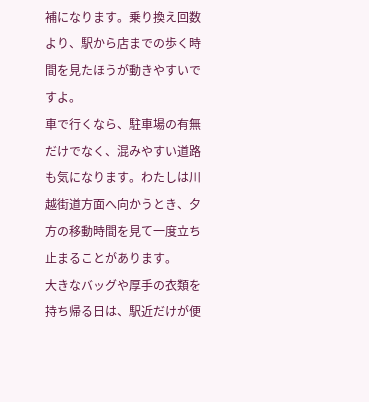補になります。乗り換え回数より、駅から店までの歩く時間を見たほうが動きやすいですよ。
車で行くなら、駐車場の有無だけでなく、混みやすい道路も気になります。わたしは川越街道方面へ向かうとき、夕方の移動時間を見て一度立ち止まることがあります。
大きなバッグや厚手の衣類を持ち帰る日は、駅近だけが便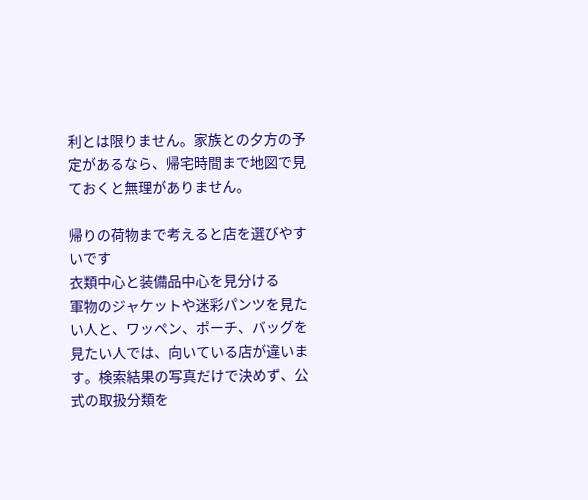利とは限りません。家族との夕方の予定があるなら、帰宅時間まで地図で見ておくと無理がありません。

帰りの荷物まで考えると店を選びやすいです
衣類中心と装備品中心を見分ける
軍物のジャケットや迷彩パンツを見たい人と、ワッペン、ポーチ、バッグを見たい人では、向いている店が違います。検索結果の写真だけで決めず、公式の取扱分類を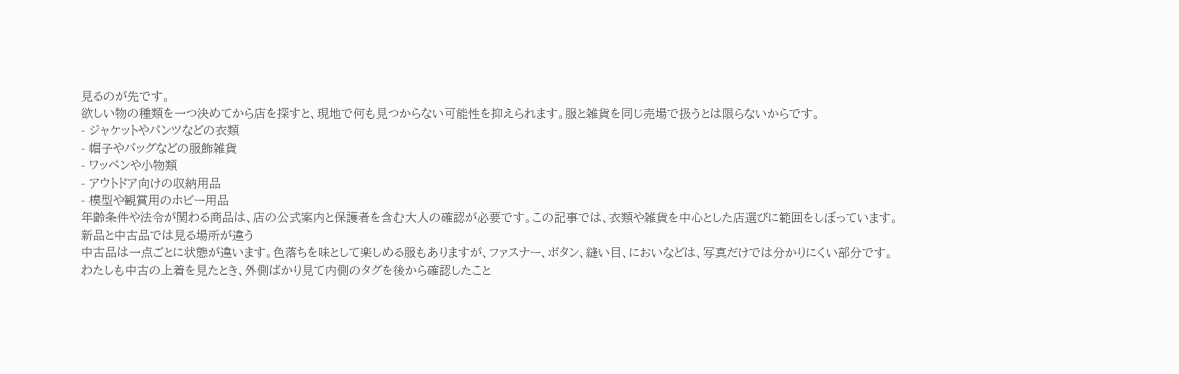見るのが先です。
欲しい物の種類を一つ決めてから店を探すと、現地で何も見つからない可能性を抑えられます。服と雑貨を同じ売場で扱うとは限らないからです。
- ジャケットやパンツなどの衣類
- 帽子やバッグなどの服飾雑貨
- ワッペンや小物類
- アウトドア向けの収納用品
- 模型や観賞用のホビー用品
年齢条件や法令が関わる商品は、店の公式案内と保護者を含む大人の確認が必要です。この記事では、衣類や雑貨を中心とした店選びに範囲をしぼっています。
新品と中古品では見る場所が違う
中古品は一点ごとに状態が違います。色落ちを味として楽しめる服もありますが、ファスナー、ボタン、縫い目、においなどは、写真だけでは分かりにくい部分です。
わたしも中古の上着を見たとき、外側ばかり見て内側のタグを後から確認したこと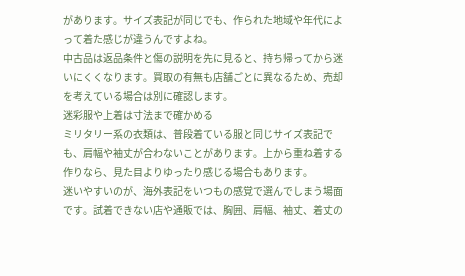があります。サイズ表記が同じでも、作られた地域や年代によって着た感じが違うんですよね。
中古品は返品条件と傷の説明を先に見ると、持ち帰ってから迷いにくくなります。買取の有無も店舗ごとに異なるため、売却を考えている場合は別に確認します。
迷彩服や上着は寸法まで確かめる
ミリタリー系の衣類は、普段着ている服と同じサイズ表記でも、肩幅や袖丈が合わないことがあります。上から重ね着する作りなら、見た目よりゆったり感じる場合もあります。
迷いやすいのが、海外表記をいつもの感覚で選んでしまう場面です。試着できない店や通販では、胸囲、肩幅、袖丈、着丈の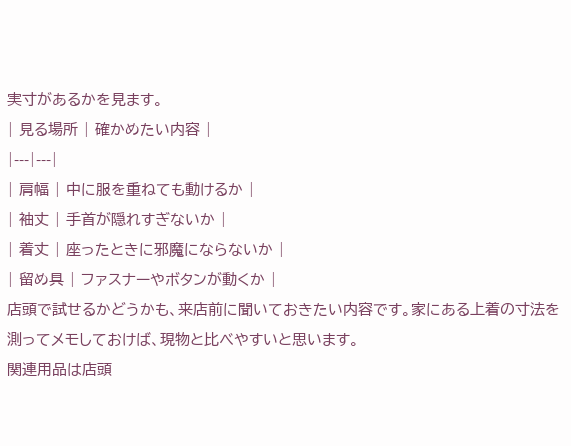実寸があるかを見ます。
| 見る場所 | 確かめたい内容 |
|---|---|
| 肩幅 | 中に服を重ねても動けるか |
| 袖丈 | 手首が隠れすぎないか |
| 着丈 | 座ったときに邪魔にならないか |
| 留め具 | ファスナーやボタンが動くか |
店頭で試せるかどうかも、来店前に聞いておきたい内容です。家にある上着の寸法を測ってメモしておけば、現物と比べやすいと思います。
関連用品は店頭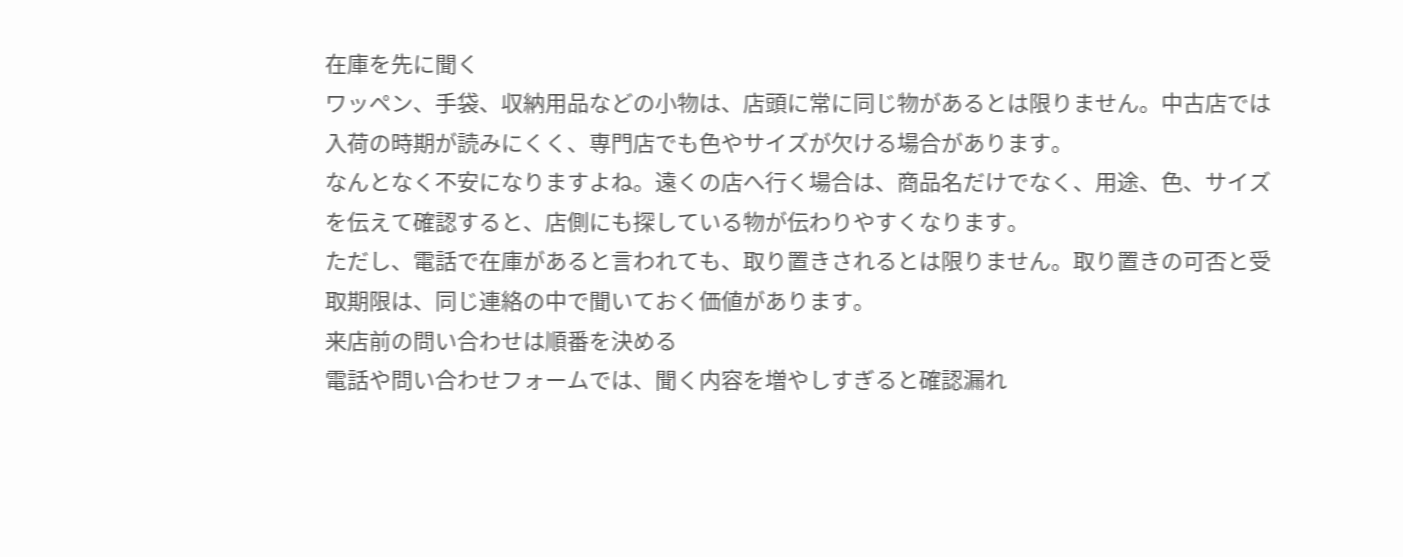在庫を先に聞く
ワッペン、手袋、収納用品などの小物は、店頭に常に同じ物があるとは限りません。中古店では入荷の時期が読みにくく、専門店でも色やサイズが欠ける場合があります。
なんとなく不安になりますよね。遠くの店へ行く場合は、商品名だけでなく、用途、色、サイズを伝えて確認すると、店側にも探している物が伝わりやすくなります。
ただし、電話で在庫があると言われても、取り置きされるとは限りません。取り置きの可否と受取期限は、同じ連絡の中で聞いておく価値があります。
来店前の問い合わせは順番を決める
電話や問い合わせフォームでは、聞く内容を増やしすぎると確認漏れ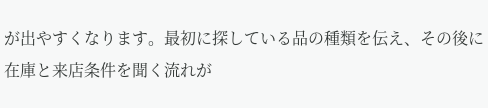が出やすくなります。最初に探している品の種類を伝え、その後に在庫と来店条件を聞く流れが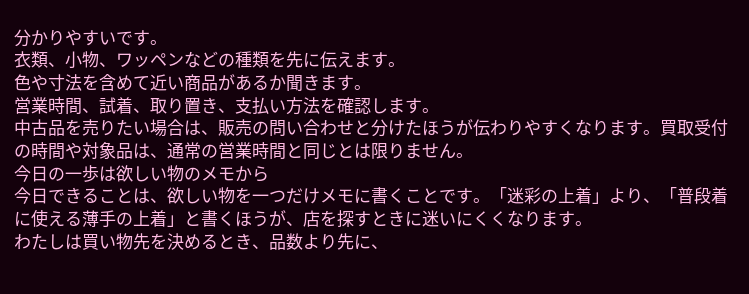分かりやすいです。
衣類、小物、ワッペンなどの種類を先に伝えます。
色や寸法を含めて近い商品があるか聞きます。
営業時間、試着、取り置き、支払い方法を確認します。
中古品を売りたい場合は、販売の問い合わせと分けたほうが伝わりやすくなります。買取受付の時間や対象品は、通常の営業時間と同じとは限りません。
今日の一歩は欲しい物のメモから
今日できることは、欲しい物を一つだけメモに書くことです。「迷彩の上着」より、「普段着に使える薄手の上着」と書くほうが、店を探すときに迷いにくくなります。
わたしは買い物先を決めるとき、品数より先に、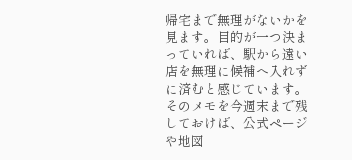帰宅まで無理がないかを見ます。目的が一つ決まっていれば、駅から遠い店を無理に候補へ入れずに済むと感じています。
そのメモを今週末まで残しておけば、公式ページや地図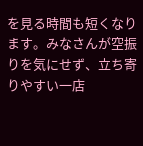を見る時間も短くなります。みなさんが空振りを気にせず、立ち寄りやすい一店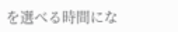を選べる時間にな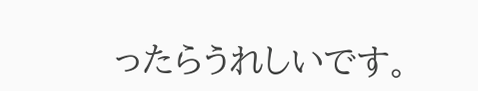ったらうれしいです。